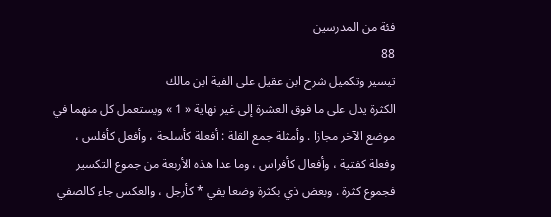فئة من المدرسين
88
تيسير وتكميل شرح ابن عقيل على الفية ابن مالك
الكثرة يدل على ما فوق العشرة إلى غير نهاية « 1 » ويستعمل كل منهما في موضع الآخر مجازا . وأمثلة جمع القلة : أفعلة كأسلحة ، وأفعل كأفلس ، وفعلة كفتية ، وأفعال كأفراس ، وما عدا هذه الأربعة من جموع التكسير فجموع كثرة . وبعض ذي بكثرة وضعا يفي * كأرجل ، والعكس جاء كالصفي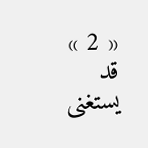« 2 » قد يستغنى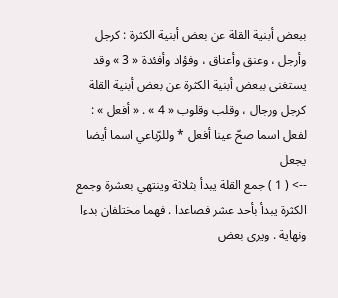ببعض أبنية القلة عن بعض أبنية الكثرة : كرجل وأرجل ، وعنق وأعناق ، وفؤاد وأفئدة « 3 » وقد يستغنى ببعض أبنية الكثرة عن بعض أبنية القلة كرجل ورجال ، وقلب وقلوب « 4 » . « أفعل » : لفعل اسما صحّ عينا أفعل * وللرّباعي اسما أيضا يجعل
--> ( 1 ) جمع القلة يبدأ بثلاثة وينتهي بعشرة وجمع الكثرة يبدأ بأحد عشر فصاعدا . فهما مختلفان بدءا ونهاية . ويرى بعض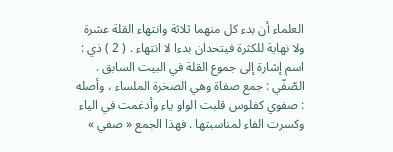العلماء أن بدء كل منهما ثلاثة وانتهاء القلة عشرة ولا نهاية للكثرة فيتحدان بدءا لا انتهاء . ( 2 ) ذي : اسم إشارة إلى جموع القلة في البيت السابق . الصّفّي : جمع صفاة وهي الصخرة الملساء ، وأصله : صفوي كفلوس قلبت الواو ياء وأدغمت في الياء وكسرت الفاء لمناسبتها . فهذا الجمع « صفي »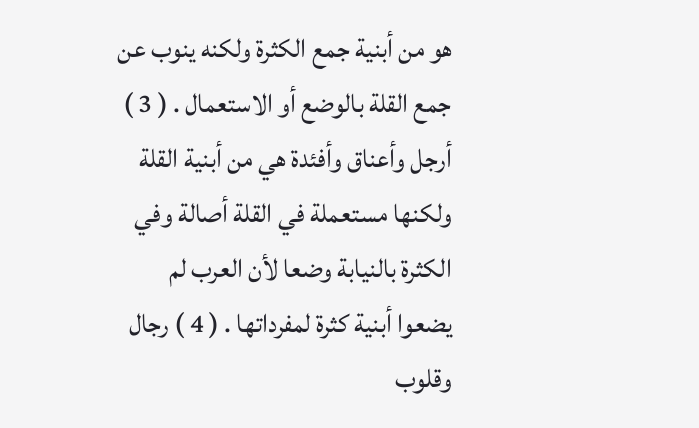هو من أبنية جمع الكثرة ولكنه ينوب عن جمع القلة بالوضع أو الاستعمال . ( 3 ) أرجل وأعناق وأفئدة هي من أبنية القلة ولكنها مستعملة في القلة أصالة وفي الكثرة بالنيابة وضعا لأن العرب لم يضعوا أبنية كثرة لمفرداتها . ( 4 ) رجال وقلوب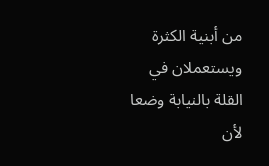من أبنية الكثرة ويستعملان في القلة بالنيابة وضعا لأن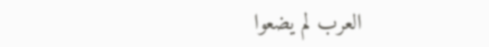العرب لم يضعوا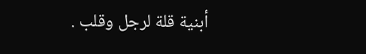أبنية قلة لرجل وقلب .